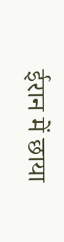ईरान में छाया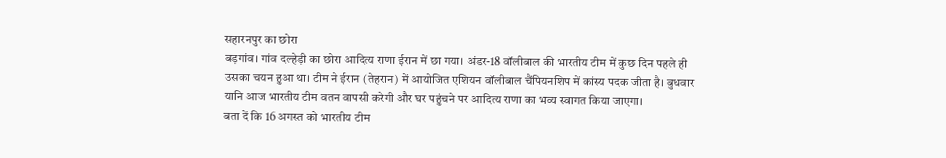सहारनपुर का छोरा
बड़गांव। गांव दल्हेड़ी का छोरा आदित्य राणा ईरान में छा गया। अंडर-18 वॉलीबाल की भारतीय टीम में कुछ दिन पहले ही उसका चयन हुआ था। टीम ने ईरान (तेहरान) में आयोजित एशियन वॉलीबाल चैंपियनशिप में कांस्य पदक जीता है। बुधवार यानि आज भारतीय टीम वतन वापसी करेगी और घर पहुंचने पर आदित्य राणा का भव्य स्वागत किया जाएगा।
बता दें कि 16 अगस्त को भारतीय टीम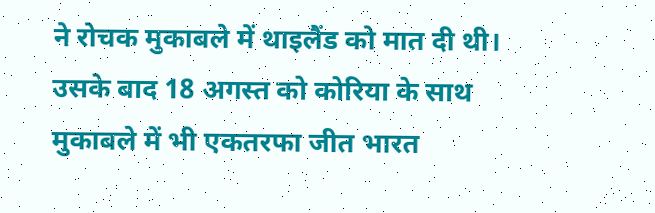ने रोचक मुकाबले में थाइलैंड को मात दी थी। उसके बाद 18 अगस्त को कोरिया के साथ मुकाबले में भी एकतरफा जीत भारत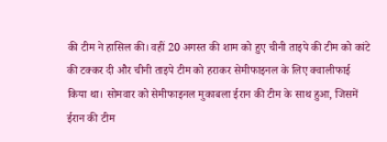की टीम ने हासिल की। वहीं 20 अगस्त की शाम को हुए चीनी ताइपे की टीम को कांटे की टक्कर दी और चीनी ताइपे टीम को हराकर सेमीफाइनल के लिए क्वालीफाई किया था। सोमवार को सेमीफाइनल मुकाबला ईरान की टीम के साथ हुआ, जिसमें ईरान की टीम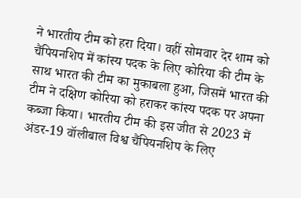ने भारतीय टीम को हरा दिया। वहीं सोमवार देर शाम को चैंपियनशिप में कांस्य पदक के लिए कोरिया की टीम के साथ भारत की टीम का मुकाबला हुआ, जिसमें भारत की टीम ने दक्षिण कोरिया को हराकर कांस्य पदक पर अपना कब्जा किया। भारतीय टीम की इस जीत से 2023 में अंडर-19 वॉलीबाल विश्व चैंपियनशिप के लिए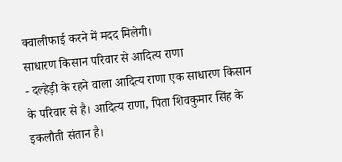क्वालीफाई करने में मदद मिलेगी।
साधारण किसान परिवार से आदित्य राणा
- दल्हेड़ी के रहने वाला आदित्य राणा एक साधारण किसान के परिवार से है। आदित्य राणा, पिता शिवकुमार सिंह के इकलौती संतान है।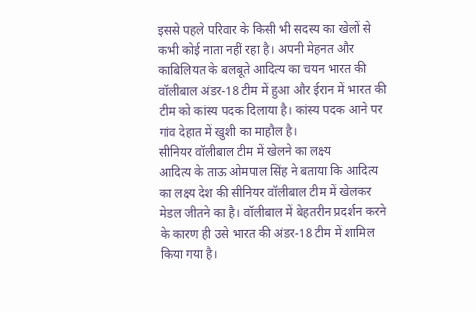इससे पहले परिवार के किसी भी सदस्य का खेलों से कभी कोई नाता नहीं रहा है। अपनी मेहनत और काबिलियत के बलबूते आदित्य का चयन भारत की वॉलीबाल अंडर-18 टीम में हुआ और ईरान में भारत की टीम को कांस्य पदक दिलाया है। कांस्य पदक आने पर गांव देहात में खुशी का माहौल है।
सीनियर वॉलीबाल टीम में खेलने का लक्ष्य
आदित्य के ताऊ ओमपाल सिंह ने बताया कि आदित्य का लक्ष्य देश की सीनियर वॉलीबाल टीम में खेलकर मेडल जीतने का है। वॉलीबाल में बेहतरीन प्रदर्शन करने के कारण ही उसे भारत की अंडर-18 टीम में शामिल किया गया है।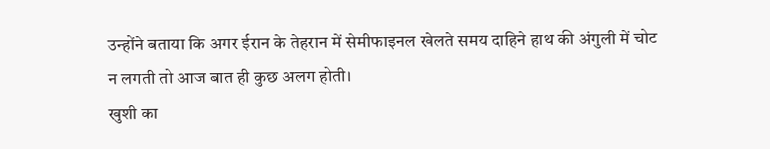उन्होंने बताया कि अगर ईरान के तेहरान में सेमीफाइनल खेलते समय दाहिने हाथ की अंगुली में चोट न लगती तो आज बात ही कुछ अलग होती।
खुशी का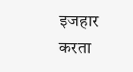इजहार करता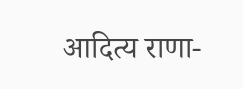आदित्य राणा-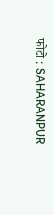फोटो : SAHARANPUR